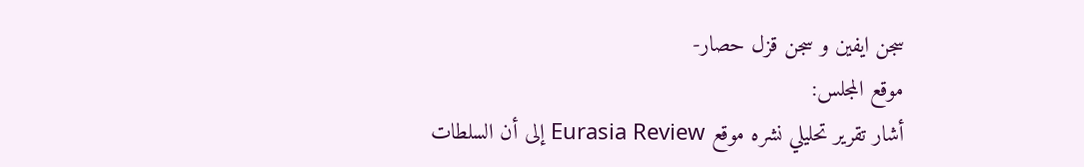سجن ایفین و سجن قزل حصار-
موقع المجلس:
أشار تقرير تحليلي نشره موقع Eurasia Review إلى أن السلطات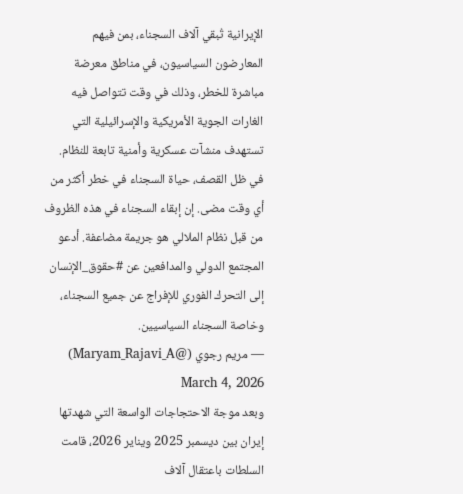الإيرانية تُبقي آلاف السجناء، بمن فيهم المعارضون السياسيون، في مناطق معرضة مباشرة للخطر، وذلك في وقت تتواصل فيه الغارات الجوية الأمريكية والإسرائيلية التي تستهدف منشآت عسكرية وأمنية تابعة للنظام.
في ظل القصف، حیاة السجناء في خطر أکثر من أي وقت مضى. إن إبقاء السجناء في هذه الظروف من قبل نظام الملالي هو جريمة مضاعفة. أدعو المجتمع الدولي والمدافعين عن #حقوق_الإنسان إلى التحرك الفوري للإفراج عن جميع السجناء، وخاصة السجناء السياسيين.
— مریم رجوي (@Maryam_Rajavi_A) March 4, 2026
وبعد موجة الاحتجاجات الواسعة التي شهدتها إيران بين ديسمبر 2025 ويناير 2026، قامت السلطات باعتقال آلاف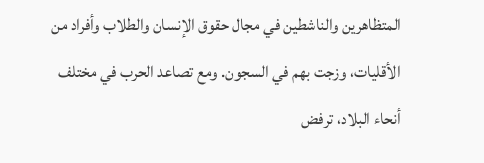المتظاهرين والناشطين في مجال حقوق الإنسان والطلاب وأفراد من الأقليات، وزجت بهم في السجون. ومع تصاعد الحرب في مختلف أنحاء البلاد، ترفض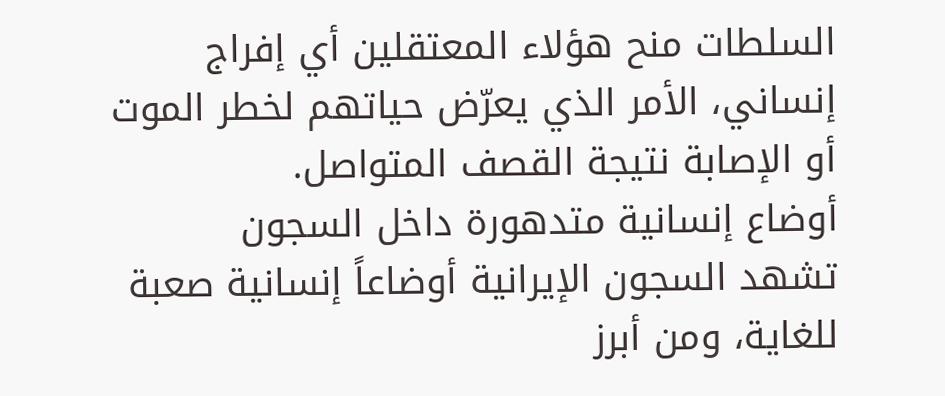السلطات منح هؤلاء المعتقلين أي إفراج إنساني، الأمر الذي يعرّض حياتهم لخطر الموت أو الإصابة نتيجة القصف المتواصل.
أوضاع إنسانية متدهورة داخل السجون
تشهد السجون الإيرانية أوضاعاً إنسانية صعبة للغاية، ومن أبرز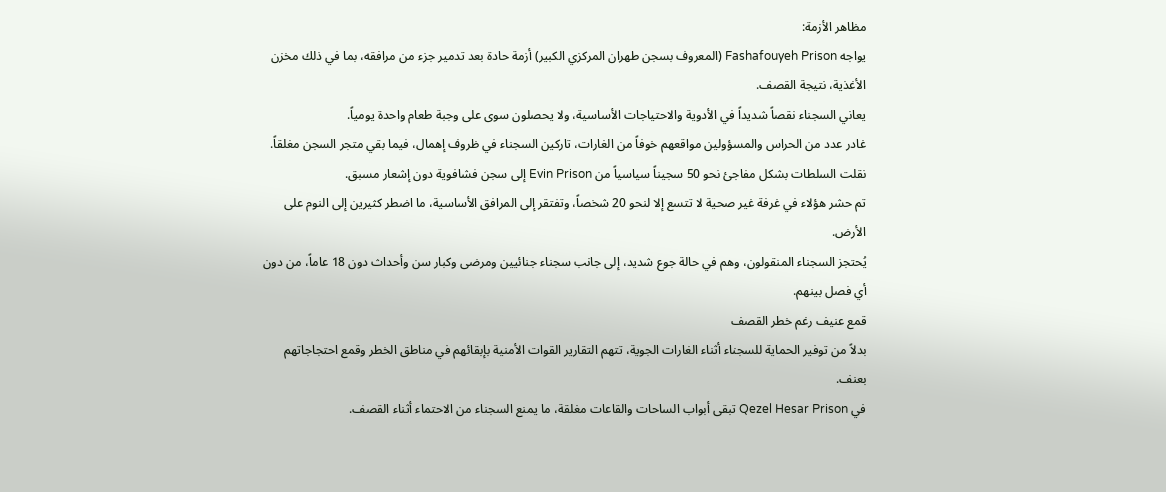مظاهر الأزمة:
يواجه Fashafouyeh Prison (المعروف بسجن طهران المركزي الكبير) أزمة حادة بعد تدمير جزء من مرافقه، بما في ذلك مخزن الأغذية، نتيجة القصف.
يعاني السجناء نقصاً شديداً في الأدوية والاحتياجات الأساسية، ولا يحصلون سوى على وجبة طعام واحدة يومياً.
غادر عدد من الحراس والمسؤولين مواقعهم خوفاً من الغارات، تاركين السجناء في ظروف إهمال، فيما بقي متجر السجن مغلقاً.
نقلت السلطات بشكل مفاجئ نحو 50 سجيناً سياسياً من Evin Prison إلى سجن فشافوية دون إشعار مسبق.
تم حشر هؤلاء في غرفة غير صحية لا تتسع إلا لنحو 20 شخصاً، وتفتقر إلى المرافق الأساسية، ما اضطر كثيرين إلى النوم على الأرض.
يُحتجز السجناء المنقولون، وهم في حالة جوع شديد، إلى جانب سجناء جنائيين ومرضى وكبار سن وأحداث دون 18 عاماً، من دون أي فصل بينهم.
قمع عنيف رغم خطر القصف
بدلاً من توفير الحماية للسجناء أثناء الغارات الجوية، تتهم التقارير القوات الأمنية بإبقائهم في مناطق الخطر وقمع احتجاجاتهم بعنف.
في Qezel Hesar Prison تبقى أبواب الساحات والقاعات مغلقة، ما يمنع السجناء من الاحتماء أثناء القصف.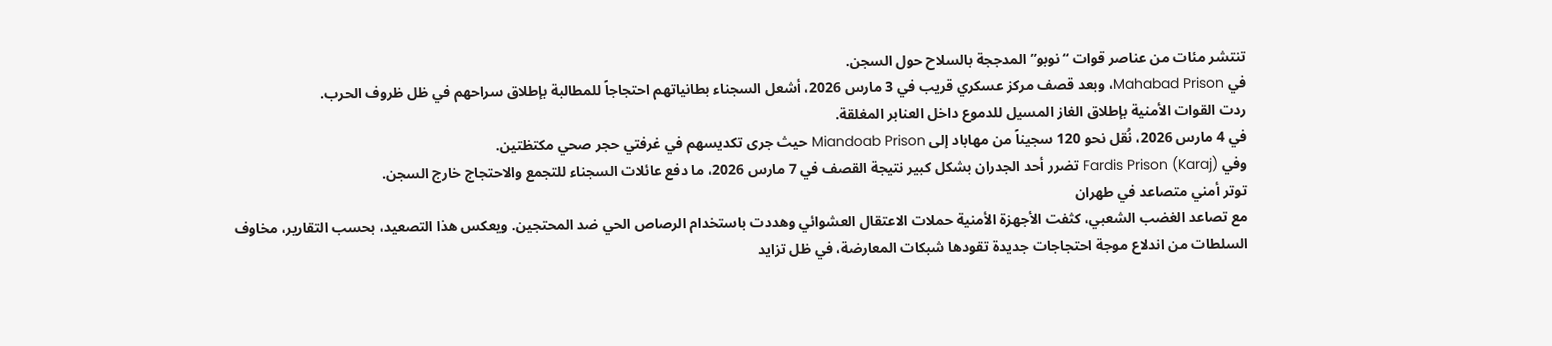تنتشر مئات من عناصر قوات “نوبو” المدججة بالسلاح حول السجن.
في Mahabad Prison، وبعد قصف مركز عسكري قريب في 3 مارس 2026، أشعل السجناء بطانياتهم احتجاجاً للمطالبة بإطلاق سراحهم في ظل ظروف الحرب.
ردت القوات الأمنية بإطلاق الغاز المسيل للدموع داخل العنابر المغلقة.
في 4 مارس 2026، نُقل نحو 120 سجيناً من مهاباد إلى Miandoab Prison حيث جرى تكديسهم في غرفتي حجر صحي مكتظتين.
وفي Fardis Prison (Karaj) تضرر أحد الجدران بشكل كبير نتيجة القصف في 7 مارس 2026، ما دفع عائلات السجناء للتجمع والاحتجاج خارج السجن.
توتر أمني متصاعد في طهران
مع تصاعد الغضب الشعبي، كثفت الأجهزة الأمنية حملات الاعتقال العشوائي وهددت باستخدام الرصاص الحي ضد المحتجين. ويعكس هذا التصعيد، بحسب التقارير، مخاوف السلطات من اندلاع موجة احتجاجات جديدة تقودها شبكات المعارضة، في ظل تزايد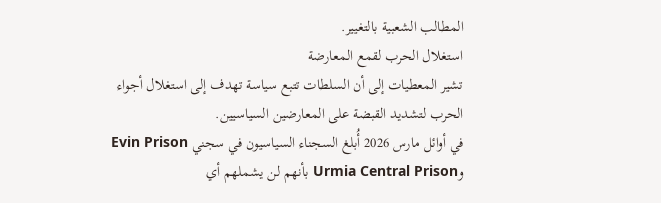المطالب الشعبية بالتغيير.
استغلال الحرب لقمع المعارضة
تشير المعطيات إلى أن السلطات تتبع سياسة تهدف إلى استغلال أجواء الحرب لتشديد القبضة على المعارضين السياسيين.
في أوائل مارس 2026 أُبلغ السجناء السياسيون في سجني Evin Prison وUrmia Central Prison بأنهم لن يشملهم أي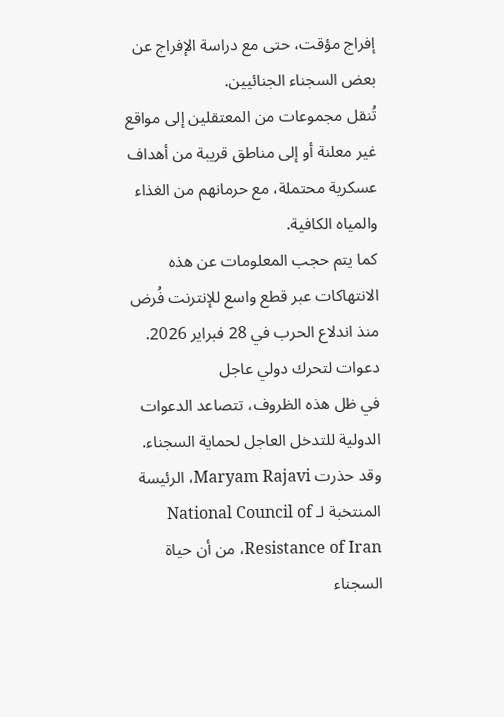إفراج مؤقت، حتى مع دراسة الإفراج عن بعض السجناء الجنائيين.
تُنقل مجموعات من المعتقلين إلى مواقع غير معلنة أو إلى مناطق قريبة من أهداف عسكرية محتملة، مع حرمانهم من الغذاء والمياه الكافية.
كما يتم حجب المعلومات عن هذه الانتهاكات عبر قطع واسع للإنترنت فُرض منذ اندلاع الحرب في 28 فبراير 2026.
دعوات لتحرك دولي عاجل
في ظل هذه الظروف، تتصاعد الدعوات الدولية للتدخل العاجل لحماية السجناء. وقد حذرت Maryam Rajavi، الرئيسة المنتخبة لـ National Council of Resistance of Iran، من أن حياة السجناء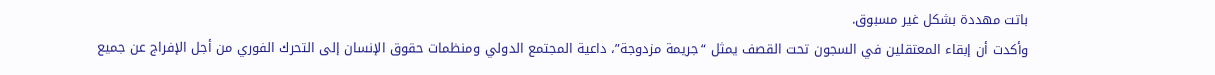باتت مهددة بشكل غير مسبوق.
وأكدت أن إبقاء المعتقلين في السجون تحت القصف يمثل “جريمة مزدوجة”، داعية المجتمع الدولي ومنظمات حقوق الإنسان إلى التحرك الفوري من أجل الإفراج عن جميع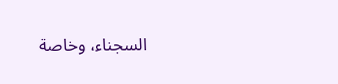السجناء، وخاصة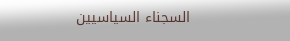السجناء السياسيين